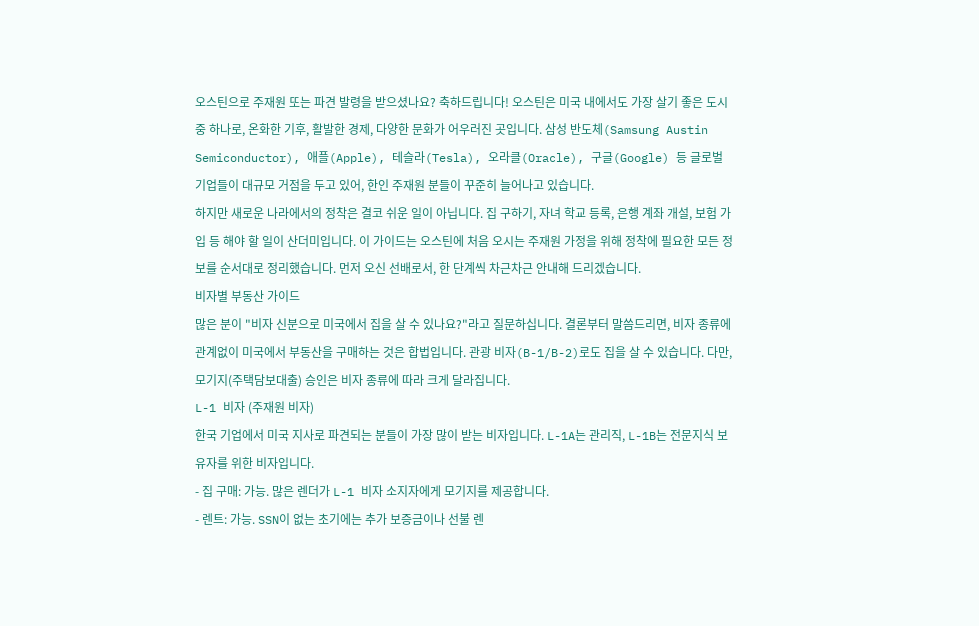오스틴으로 주재원 또는 파견 발령을 받으셨나요? 축하드립니다! 오스틴은 미국 내에서도 가장 살기 좋은 도시 중 하나로, 온화한 기후, 활발한 경제, 다양한 문화가 어우러진 곳입니다. 삼성 반도체(Samsung Austin Semiconductor), 애플(Apple), 테슬라(Tesla), 오라클(Oracle), 구글(Google) 등 글로벌 기업들이 대규모 거점을 두고 있어, 한인 주재원 분들이 꾸준히 늘어나고 있습니다.
하지만 새로운 나라에서의 정착은 결코 쉬운 일이 아닙니다. 집 구하기, 자녀 학교 등록, 은행 계좌 개설, 보험 가입 등 해야 할 일이 산더미입니다. 이 가이드는 오스틴에 처음 오시는 주재원 가정을 위해 정착에 필요한 모든 정보를 순서대로 정리했습니다. 먼저 오신 선배로서, 한 단계씩 차근차근 안내해 드리겠습니다.
비자별 부동산 가이드
많은 분이 "비자 신분으로 미국에서 집을 살 수 있나요?"라고 질문하십니다. 결론부터 말씀드리면, 비자 종류에 관계없이 미국에서 부동산을 구매하는 것은 합법입니다. 관광 비자(B-1/B-2)로도 집을 살 수 있습니다. 다만, 모기지(주택담보대출) 승인은 비자 종류에 따라 크게 달라집니다.
L-1 비자 (주재원 비자)
한국 기업에서 미국 지사로 파견되는 분들이 가장 많이 받는 비자입니다. L-1A는 관리직, L-1B는 전문지식 보유자를 위한 비자입니다.
- 집 구매: 가능. 많은 렌더가 L-1 비자 소지자에게 모기지를 제공합니다.
- 렌트: 가능. SSN이 없는 초기에는 추가 보증금이나 선불 렌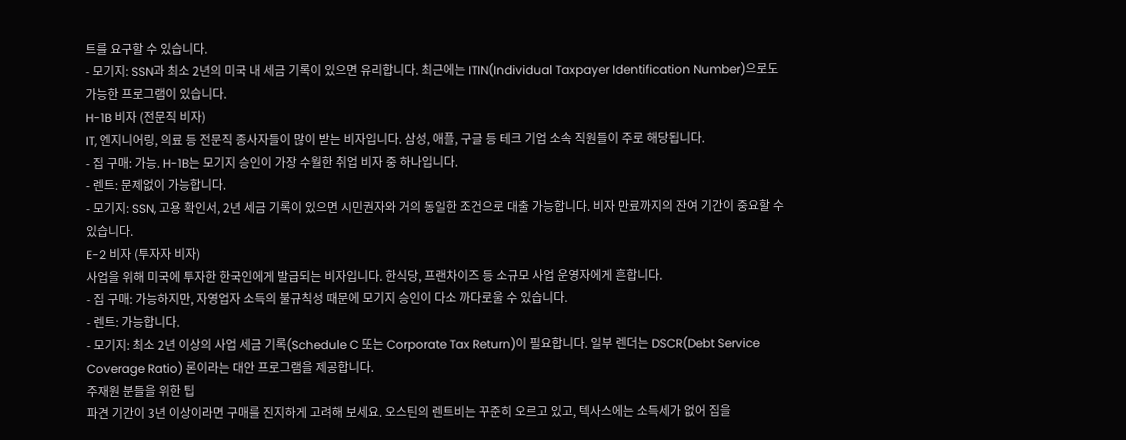트를 요구할 수 있습니다.
- 모기지: SSN과 최소 2년의 미국 내 세금 기록이 있으면 유리합니다. 최근에는 ITIN(Individual Taxpayer Identification Number)으로도 가능한 프로그램이 있습니다.
H-1B 비자 (전문직 비자)
IT, 엔지니어링, 의료 등 전문직 종사자들이 많이 받는 비자입니다. 삼성, 애플, 구글 등 테크 기업 소속 직원들이 주로 해당됩니다.
- 집 구매: 가능. H-1B는 모기지 승인이 가장 수월한 취업 비자 중 하나입니다.
- 렌트: 문제없이 가능합니다.
- 모기지: SSN, 고용 확인서, 2년 세금 기록이 있으면 시민권자와 거의 동일한 조건으로 대출 가능합니다. 비자 만료까지의 잔여 기간이 중요할 수 있습니다.
E-2 비자 (투자자 비자)
사업을 위해 미국에 투자한 한국인에게 발급되는 비자입니다. 한식당, 프랜차이즈 등 소규모 사업 운영자에게 흔합니다.
- 집 구매: 가능하지만, 자영업자 소득의 불규칙성 때문에 모기지 승인이 다소 까다로울 수 있습니다.
- 렌트: 가능합니다.
- 모기지: 최소 2년 이상의 사업 세금 기록(Schedule C 또는 Corporate Tax Return)이 필요합니다. 일부 렌더는 DSCR(Debt Service Coverage Ratio) 론이라는 대안 프로그램을 제공합니다.
주재원 분들을 위한 팁
파견 기간이 3년 이상이라면 구매를 진지하게 고려해 보세요. 오스틴의 렌트비는 꾸준히 오르고 있고, 텍사스에는 소득세가 없어 집을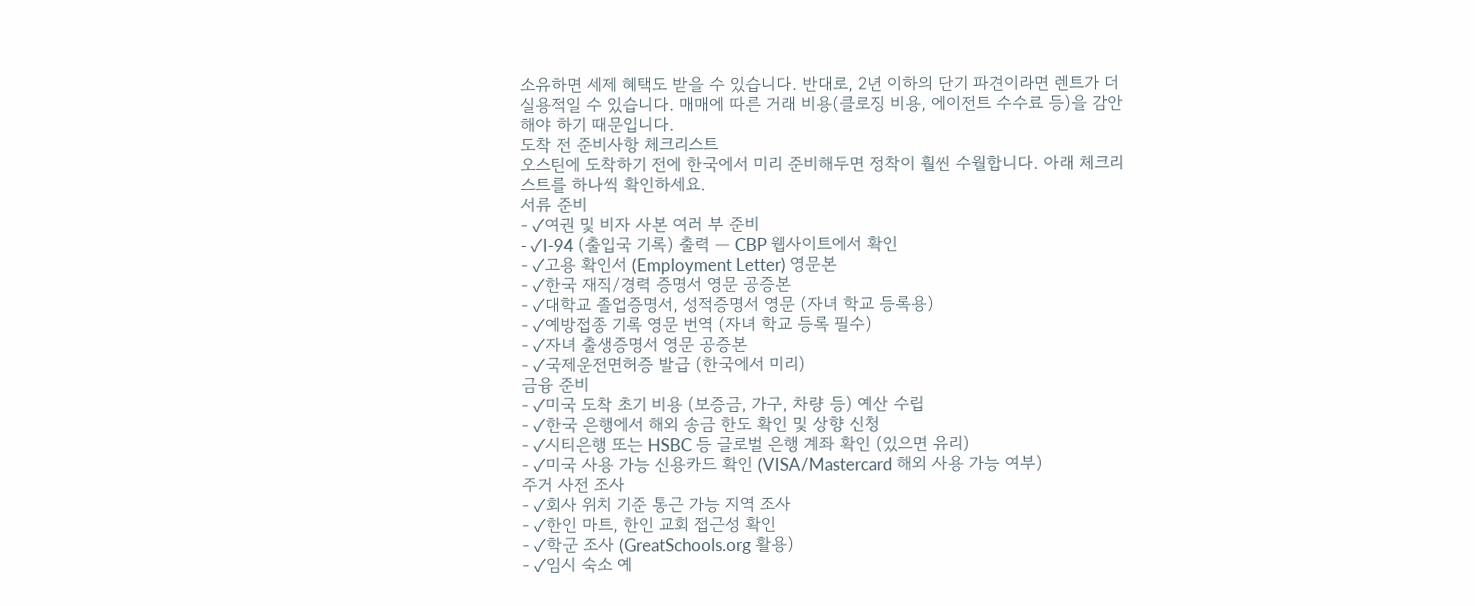소유하면 세제 혜택도 받을 수 있습니다. 반대로, 2년 이하의 단기 파견이라면 렌트가 더 실용적일 수 있습니다. 매매에 따른 거래 비용(클로징 비용, 에이전트 수수료 등)을 감안해야 하기 때문입니다.
도착 전 준비사항 체크리스트
오스틴에 도착하기 전에 한국에서 미리 준비해두면 정착이 훨씬 수월합니다. 아래 체크리스트를 하나씩 확인하세요.
서류 준비
- ✓여권 및 비자 사본 여러 부 준비
- ✓I-94 (출입국 기록) 출력 — CBP 웹사이트에서 확인
- ✓고용 확인서 (Employment Letter) 영문본
- ✓한국 재직/경력 증명서 영문 공증본
- ✓대학교 졸업증명서, 성적증명서 영문 (자녀 학교 등록용)
- ✓예방접종 기록 영문 번역 (자녀 학교 등록 필수)
- ✓자녀 출생증명서 영문 공증본
- ✓국제운전면허증 발급 (한국에서 미리)
금융 준비
- ✓미국 도착 초기 비용 (보증금, 가구, 차량 등) 예산 수립
- ✓한국 은행에서 해외 송금 한도 확인 및 상향 신청
- ✓시티은행 또는 HSBC 등 글로벌 은행 계좌 확인 (있으면 유리)
- ✓미국 사용 가능 신용카드 확인 (VISA/Mastercard 해외 사용 가능 여부)
주거 사전 조사
- ✓회사 위치 기준 통근 가능 지역 조사
- ✓한인 마트, 한인 교회 접근성 확인
- ✓학군 조사 (GreatSchools.org 활용)
- ✓임시 숙소 예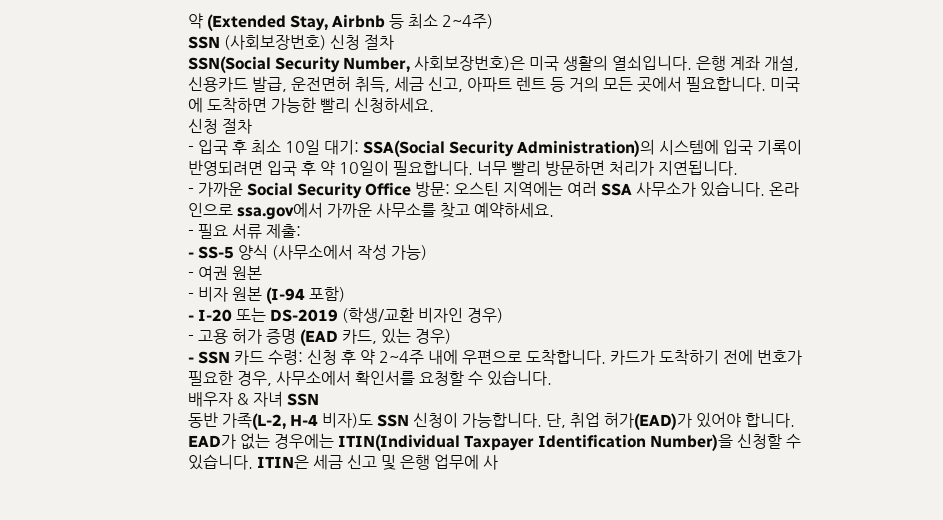약 (Extended Stay, Airbnb 등 최소 2~4주)
SSN (사회보장번호) 신청 절차
SSN(Social Security Number, 사회보장번호)은 미국 생활의 열쇠입니다. 은행 계좌 개설, 신용카드 발급, 운전면허 취득, 세금 신고, 아파트 렌트 등 거의 모든 곳에서 필요합니다. 미국에 도착하면 가능한 빨리 신청하세요.
신청 절차
- 입국 후 최소 10일 대기: SSA(Social Security Administration)의 시스템에 입국 기록이 반영되려면 입국 후 약 10일이 필요합니다. 너무 빨리 방문하면 처리가 지연됩니다.
- 가까운 Social Security Office 방문: 오스틴 지역에는 여러 SSA 사무소가 있습니다. 온라인으로 ssa.gov에서 가까운 사무소를 찾고 예약하세요.
- 필요 서류 제출:
- SS-5 양식 (사무소에서 작성 가능)
- 여권 원본
- 비자 원본 (I-94 포함)
- I-20 또는 DS-2019 (학생/교환 비자인 경우)
- 고용 허가 증명 (EAD 카드, 있는 경우)
- SSN 카드 수령: 신청 후 약 2~4주 내에 우편으로 도착합니다. 카드가 도착하기 전에 번호가 필요한 경우, 사무소에서 확인서를 요청할 수 있습니다.
배우자 & 자녀 SSN
동반 가족(L-2, H-4 비자)도 SSN 신청이 가능합니다. 단, 취업 허가(EAD)가 있어야 합니다. EAD가 없는 경우에는 ITIN(Individual Taxpayer Identification Number)을 신청할 수 있습니다. ITIN은 세금 신고 및 은행 업무에 사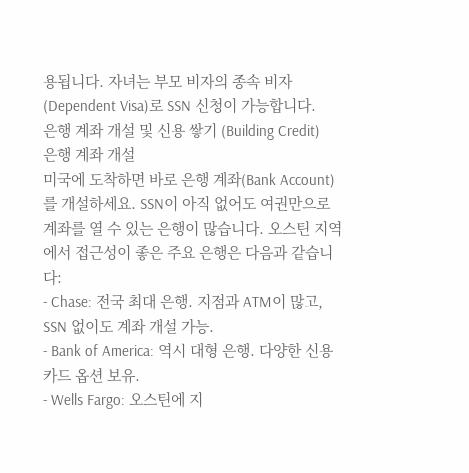용됩니다. 자녀는 부모 비자의 종속 비자(Dependent Visa)로 SSN 신청이 가능합니다.
은행 계좌 개설 및 신용 쌓기 (Building Credit)
은행 계좌 개설
미국에 도착하면 바로 은행 계좌(Bank Account)를 개설하세요. SSN이 아직 없어도 여권만으로 계좌를 열 수 있는 은행이 많습니다. 오스틴 지역에서 접근성이 좋은 주요 은행은 다음과 같습니다:
- Chase: 전국 최대 은행. 지점과 ATM이 많고, SSN 없이도 계좌 개설 가능.
- Bank of America: 역시 대형 은행. 다양한 신용카드 옵션 보유.
- Wells Fargo: 오스틴에 지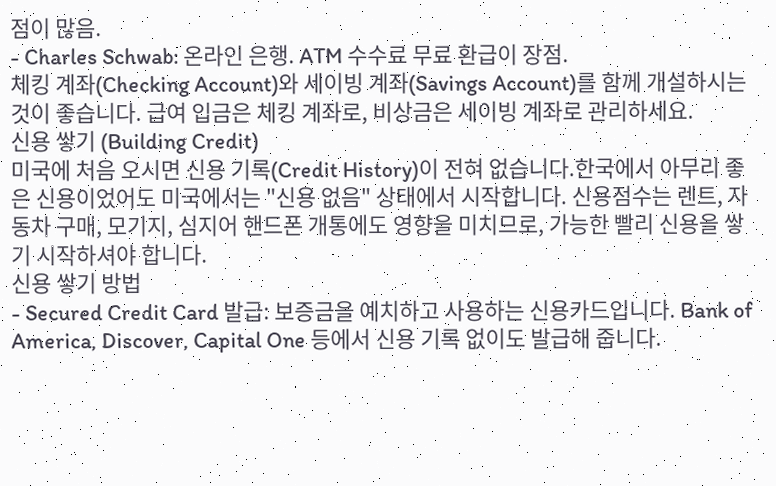점이 많음.
- Charles Schwab: 온라인 은행. ATM 수수료 무료 환급이 장점.
체킹 계좌(Checking Account)와 세이빙 계좌(Savings Account)를 함께 개설하시는 것이 좋습니다. 급여 입금은 체킹 계좌로, 비상금은 세이빙 계좌로 관리하세요.
신용 쌓기 (Building Credit)
미국에 처음 오시면 신용 기록(Credit History)이 전혀 없습니다.한국에서 아무리 좋은 신용이었어도 미국에서는 "신용 없음" 상태에서 시작합니다. 신용점수는 렌트, 자동차 구매, 모기지, 심지어 핸드폰 개통에도 영향을 미치므로, 가능한 빨리 신용을 쌓기 시작하셔야 합니다.
신용 쌓기 방법
- Secured Credit Card 발급: 보증금을 예치하고 사용하는 신용카드입니다. Bank of America, Discover, Capital One 등에서 신용 기록 없이도 발급해 줍니다.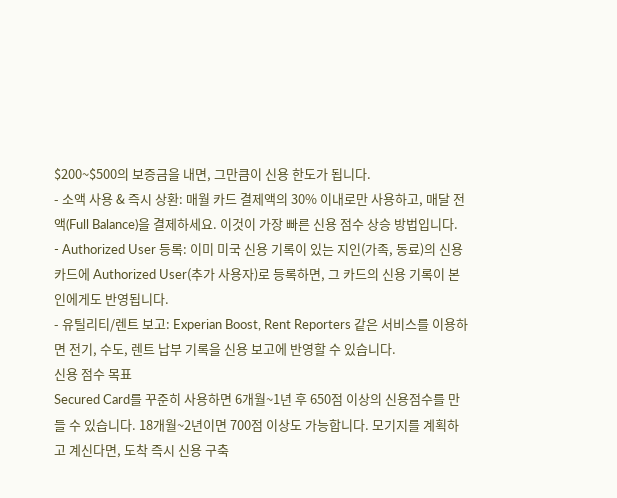$200~$500의 보증금을 내면, 그만큼이 신용 한도가 됩니다.
- 소액 사용 & 즉시 상환: 매월 카드 결제액의 30% 이내로만 사용하고, 매달 전액(Full Balance)을 결제하세요. 이것이 가장 빠른 신용 점수 상승 방법입니다.
- Authorized User 등록: 이미 미국 신용 기록이 있는 지인(가족, 동료)의 신용카드에 Authorized User(추가 사용자)로 등록하면, 그 카드의 신용 기록이 본인에게도 반영됩니다.
- 유틸리티/렌트 보고: Experian Boost, Rent Reporters 같은 서비스를 이용하면 전기, 수도, 렌트 납부 기록을 신용 보고에 반영할 수 있습니다.
신용 점수 목표
Secured Card를 꾸준히 사용하면 6개월~1년 후 650점 이상의 신용점수를 만들 수 있습니다. 18개월~2년이면 700점 이상도 가능합니다. 모기지를 계획하고 계신다면, 도착 즉시 신용 구축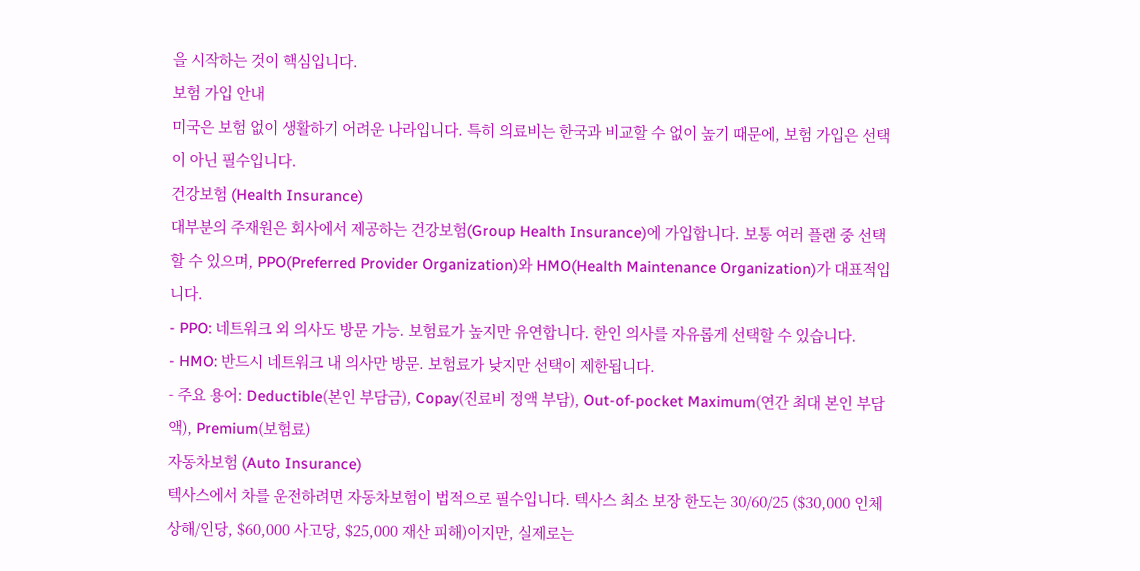을 시작하는 것이 핵심입니다.
보험 가입 안내
미국은 보험 없이 생활하기 어려운 나라입니다. 특히 의료비는 한국과 비교할 수 없이 높기 때문에, 보험 가입은 선택이 아닌 필수입니다.
건강보험 (Health Insurance)
대부분의 주재원은 회사에서 제공하는 건강보험(Group Health Insurance)에 가입합니다. 보통 여러 플랜 중 선택할 수 있으며, PPO(Preferred Provider Organization)와 HMO(Health Maintenance Organization)가 대표적입니다.
- PPO: 네트워크 외 의사도 방문 가능. 보험료가 높지만 유연합니다. 한인 의사를 자유롭게 선택할 수 있습니다.
- HMO: 반드시 네트워크 내 의사만 방문. 보험료가 낮지만 선택이 제한됩니다.
- 주요 용어: Deductible(본인 부담금), Copay(진료비 정액 부담), Out-of-pocket Maximum(연간 최대 본인 부담액), Premium(보험료)
자동차보험 (Auto Insurance)
텍사스에서 차를 운전하려면 자동차보험이 법적으로 필수입니다. 텍사스 최소 보장 한도는 30/60/25 ($30,000 인체 상해/인당, $60,000 사고당, $25,000 재산 피해)이지만, 실제로는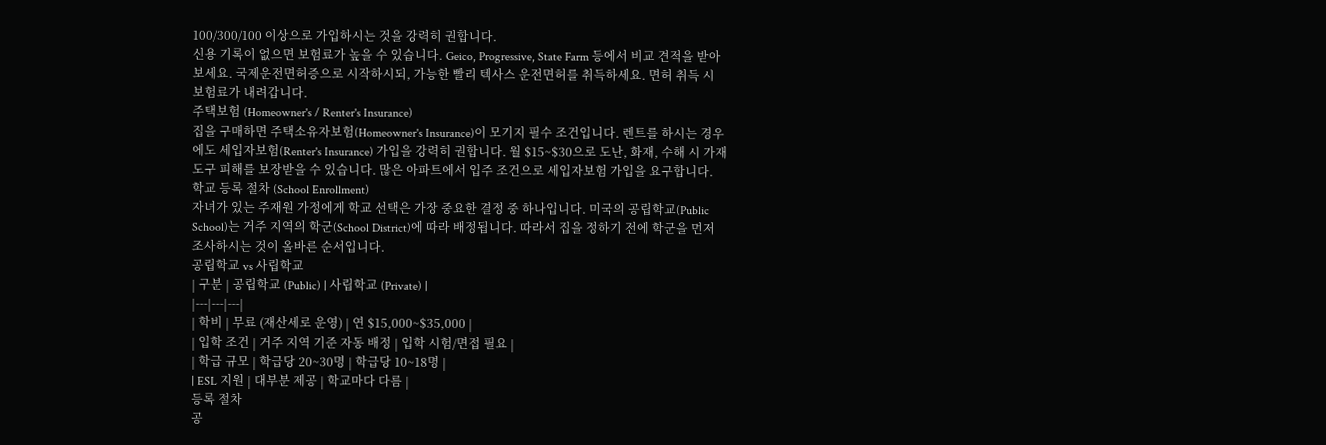100/300/100 이상으로 가입하시는 것을 강력히 권합니다.
신용 기록이 없으면 보험료가 높을 수 있습니다. Geico, Progressive, State Farm 등에서 비교 견적을 받아보세요. 국제운전면허증으로 시작하시되, 가능한 빨리 텍사스 운전면허를 취득하세요. 면허 취득 시 보험료가 내려갑니다.
주택보험 (Homeowner's / Renter's Insurance)
집을 구매하면 주택소유자보험(Homeowner's Insurance)이 모기지 필수 조건입니다. 렌트를 하시는 경우에도 세입자보험(Renter's Insurance) 가입을 강력히 권합니다. 월 $15~$30으로 도난, 화재, 수해 시 가재도구 피해를 보장받을 수 있습니다. 많은 아파트에서 입주 조건으로 세입자보험 가입을 요구합니다.
학교 등록 절차 (School Enrollment)
자녀가 있는 주재원 가정에게 학교 선택은 가장 중요한 결정 중 하나입니다. 미국의 공립학교(Public School)는 거주 지역의 학군(School District)에 따라 배정됩니다. 따라서 집을 정하기 전에 학군을 먼저 조사하시는 것이 올바른 순서입니다.
공립학교 vs 사립학교
| 구분 | 공립학교 (Public) | 사립학교 (Private) |
|---|---|---|
| 학비 | 무료 (재산세로 운영) | 연 $15,000~$35,000 |
| 입학 조건 | 거주 지역 기준 자동 배정 | 입학 시험/면접 필요 |
| 학급 규모 | 학급당 20~30명 | 학급당 10~18명 |
| ESL 지원 | 대부분 제공 | 학교마다 다름 |
등록 절차
공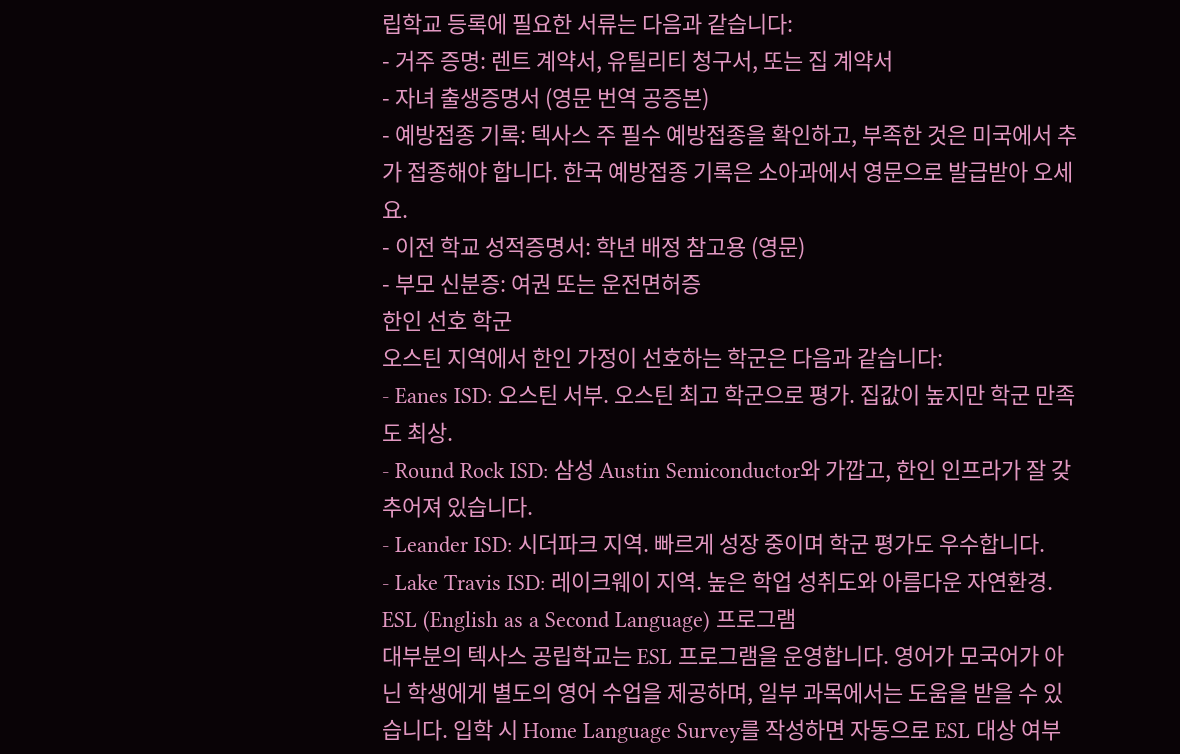립학교 등록에 필요한 서류는 다음과 같습니다:
- 거주 증명: 렌트 계약서, 유틸리티 청구서, 또는 집 계약서
- 자녀 출생증명서 (영문 번역 공증본)
- 예방접종 기록: 텍사스 주 필수 예방접종을 확인하고, 부족한 것은 미국에서 추가 접종해야 합니다. 한국 예방접종 기록은 소아과에서 영문으로 발급받아 오세요.
- 이전 학교 성적증명서: 학년 배정 참고용 (영문)
- 부모 신분증: 여권 또는 운전면허증
한인 선호 학군
오스틴 지역에서 한인 가정이 선호하는 학군은 다음과 같습니다:
- Eanes ISD: 오스틴 서부. 오스틴 최고 학군으로 평가. 집값이 높지만 학군 만족도 최상.
- Round Rock ISD: 삼성 Austin Semiconductor와 가깝고, 한인 인프라가 잘 갖추어져 있습니다.
- Leander ISD: 시더파크 지역. 빠르게 성장 중이며 학군 평가도 우수합니다.
- Lake Travis ISD: 레이크웨이 지역. 높은 학업 성취도와 아름다운 자연환경.
ESL (English as a Second Language) 프로그램
대부분의 텍사스 공립학교는 ESL 프로그램을 운영합니다. 영어가 모국어가 아닌 학생에게 별도의 영어 수업을 제공하며, 일부 과목에서는 도움을 받을 수 있습니다. 입학 시 Home Language Survey를 작성하면 자동으로 ESL 대상 여부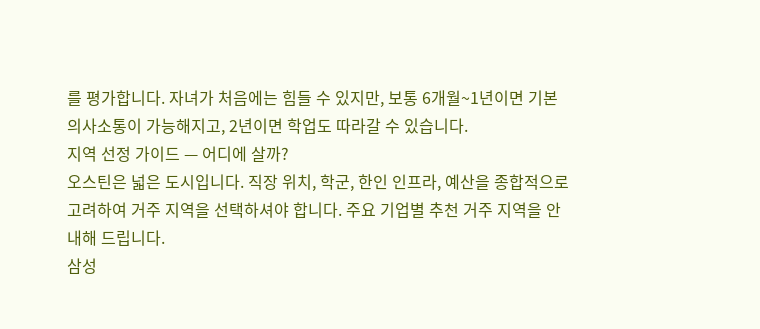를 평가합니다. 자녀가 처음에는 힘들 수 있지만, 보통 6개월~1년이면 기본 의사소통이 가능해지고, 2년이면 학업도 따라갈 수 있습니다.
지역 선정 가이드 — 어디에 살까?
오스틴은 넓은 도시입니다. 직장 위치, 학군, 한인 인프라, 예산을 종합적으로 고려하여 거주 지역을 선택하셔야 합니다. 주요 기업별 추천 거주 지역을 안내해 드립니다.
삼성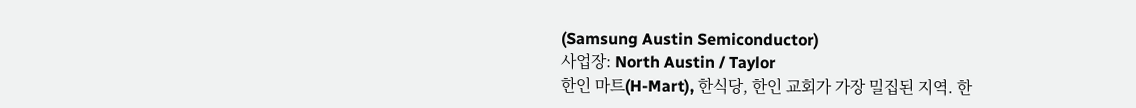(Samsung Austin Semiconductor)
사업장: North Austin / Taylor
한인 마트(H-Mart), 한식당, 한인 교회가 가장 밀집된 지역. 한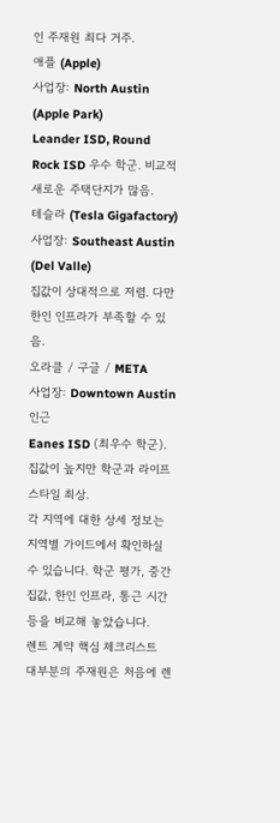인 주재원 최다 거주.
애플 (Apple)
사업장: North Austin (Apple Park)
Leander ISD, Round Rock ISD 우수 학군. 비교적 새로운 주택단지가 많음.
테슬라 (Tesla Gigafactory)
사업장: Southeast Austin (Del Valle)
집값이 상대적으로 저렴. 다만 한인 인프라가 부족할 수 있음.
오라클 / 구글 / META
사업장: Downtown Austin 인근
Eanes ISD (최우수 학군). 집값이 높지만 학군과 라이프스타일 최상.
각 지역에 대한 상세 정보는 지역별 가이드에서 확인하실 수 있습니다. 학군 평가, 중간 집값, 한인 인프라, 통근 시간 등을 비교해 놓았습니다.
렌트 계약 핵심 체크리스트
대부분의 주재원은 처음에 렌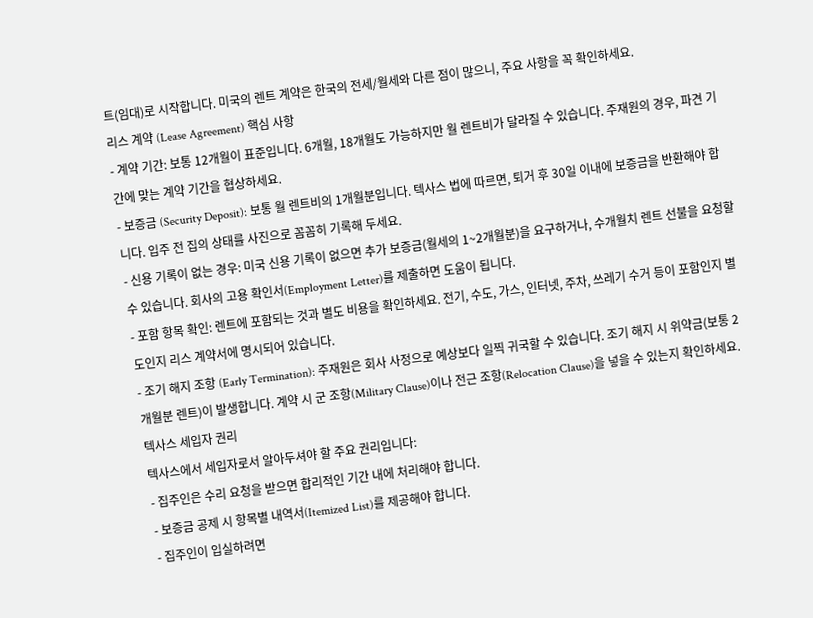트(임대)로 시작합니다. 미국의 렌트 계약은 한국의 전세/월세와 다른 점이 많으니, 주요 사항을 꼭 확인하세요.
리스 계약 (Lease Agreement) 핵심 사항
- 계약 기간: 보통 12개월이 표준입니다. 6개월, 18개월도 가능하지만 월 렌트비가 달라질 수 있습니다. 주재원의 경우, 파견 기간에 맞는 계약 기간을 협상하세요.
- 보증금 (Security Deposit): 보통 월 렌트비의 1개월분입니다. 텍사스 법에 따르면, 퇴거 후 30일 이내에 보증금을 반환해야 합니다. 입주 전 집의 상태를 사진으로 꼼꼼히 기록해 두세요.
- 신용 기록이 없는 경우: 미국 신용 기록이 없으면 추가 보증금(월세의 1~2개월분)을 요구하거나, 수개월치 렌트 선불을 요청할 수 있습니다. 회사의 고용 확인서(Employment Letter)를 제출하면 도움이 됩니다.
- 포함 항목 확인: 렌트에 포함되는 것과 별도 비용을 확인하세요. 전기, 수도, 가스, 인터넷, 주차, 쓰레기 수거 등이 포함인지 별도인지 리스 계약서에 명시되어 있습니다.
- 조기 해지 조항 (Early Termination): 주재원은 회사 사정으로 예상보다 일찍 귀국할 수 있습니다. 조기 해지 시 위약금(보통 2개월분 렌트)이 발생합니다. 계약 시 군 조항(Military Clause)이나 전근 조항(Relocation Clause)을 넣을 수 있는지 확인하세요.
텍사스 세입자 권리
텍사스에서 세입자로서 알아두셔야 할 주요 권리입니다:
- 집주인은 수리 요청을 받으면 합리적인 기간 내에 처리해야 합니다.
- 보증금 공제 시 항목별 내역서(Itemized List)를 제공해야 합니다.
- 집주인이 입실하려면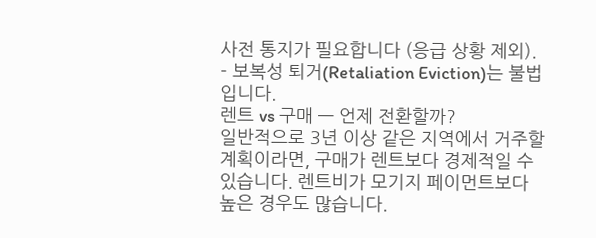사전 통지가 필요합니다 (응급 상황 제외).
- 보복성 퇴거(Retaliation Eviction)는 불법입니다.
렌트 vs 구매 — 언제 전환할까?
일반적으로 3년 이상 같은 지역에서 거주할 계획이라면, 구매가 렌트보다 경제적일 수 있습니다. 렌트비가 모기지 페이먼트보다 높은 경우도 많습니다.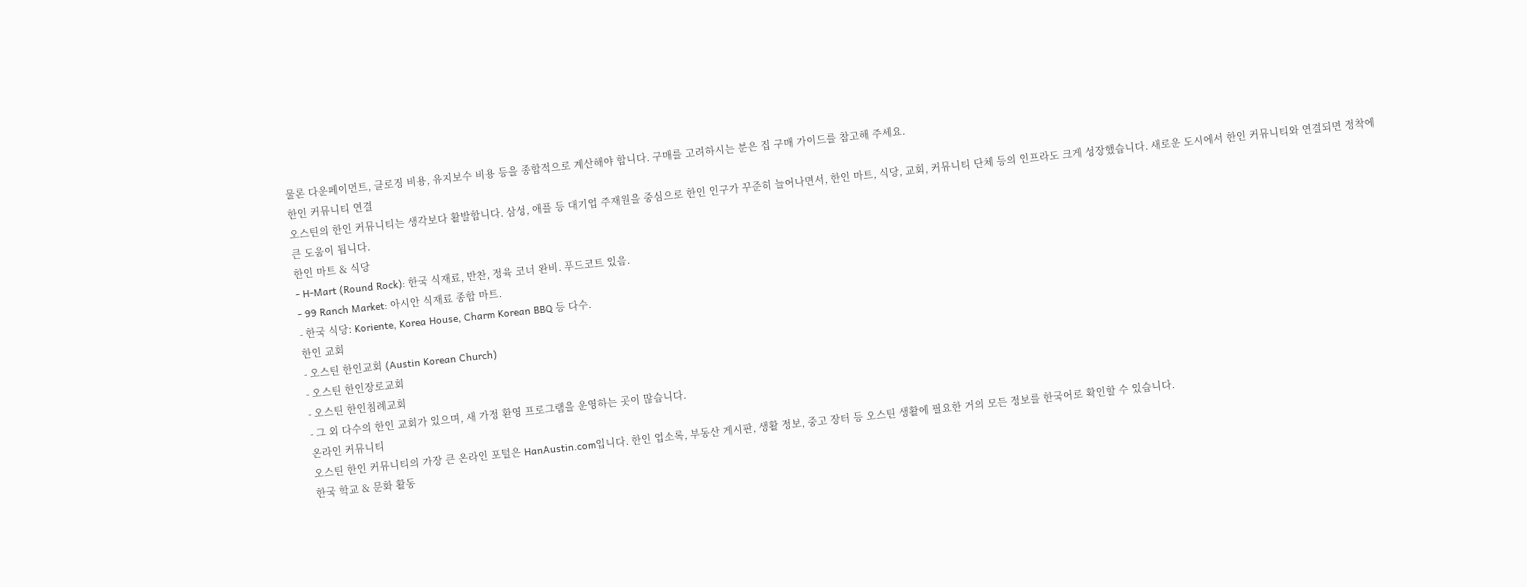물론 다운페이먼트, 클로징 비용, 유지보수 비용 등을 종합적으로 계산해야 합니다. 구매를 고려하시는 분은 집 구매 가이드를 참고해 주세요.
한인 커뮤니티 연결
오스틴의 한인 커뮤니티는 생각보다 활발합니다. 삼성, 애플 등 대기업 주재원을 중심으로 한인 인구가 꾸준히 늘어나면서, 한인 마트, 식당, 교회, 커뮤니티 단체 등의 인프라도 크게 성장했습니다. 새로운 도시에서 한인 커뮤니티와 연결되면 정착에 큰 도움이 됩니다.
한인 마트 & 식당
- H-Mart (Round Rock): 한국 식재료, 반찬, 정육 코너 완비. 푸드코트 있음.
- 99 Ranch Market: 아시안 식재료 종합 마트.
- 한국 식당: Koriente, Korea House, Charm Korean BBQ 등 다수.
한인 교회
- 오스틴 한인교회 (Austin Korean Church)
- 오스틴 한인장로교회
- 오스틴 한인침례교회
- 그 외 다수의 한인 교회가 있으며, 새 가정 환영 프로그램을 운영하는 곳이 많습니다.
온라인 커뮤니티
오스틴 한인 커뮤니티의 가장 큰 온라인 포털은 HanAustin.com입니다. 한인 업소록, 부동산 게시판, 생활 정보, 중고 장터 등 오스틴 생활에 필요한 거의 모든 정보를 한국어로 확인할 수 있습니다.
한국 학교 & 문화 활동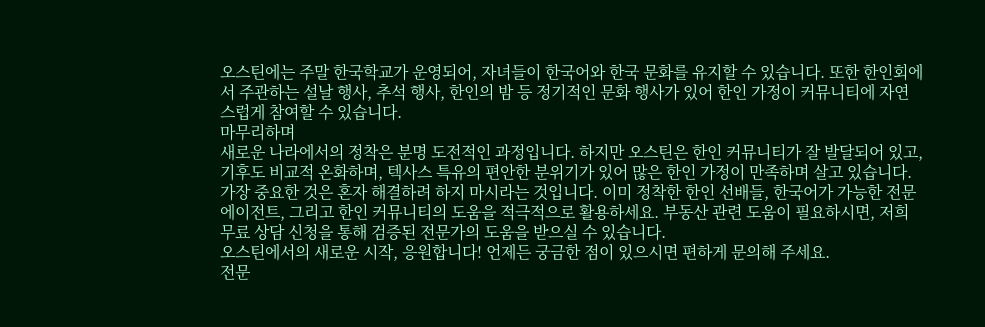오스틴에는 주말 한국학교가 운영되어, 자녀들이 한국어와 한국 문화를 유지할 수 있습니다. 또한 한인회에서 주관하는 설날 행사, 추석 행사, 한인의 밤 등 정기적인 문화 행사가 있어 한인 가정이 커뮤니티에 자연스럽게 참여할 수 있습니다.
마무리하며
새로운 나라에서의 정착은 분명 도전적인 과정입니다. 하지만 오스틴은 한인 커뮤니티가 잘 발달되어 있고, 기후도 비교적 온화하며, 텍사스 특유의 편안한 분위기가 있어 많은 한인 가정이 만족하며 살고 있습니다.
가장 중요한 것은 혼자 해결하려 하지 마시라는 것입니다. 이미 정착한 한인 선배들, 한국어가 가능한 전문 에이전트, 그리고 한인 커뮤니티의 도움을 적극적으로 활용하세요. 부동산 관련 도움이 필요하시면, 저희 무료 상담 신청을 통해 검증된 전문가의 도움을 받으실 수 있습니다.
오스틴에서의 새로운 시작, 응원합니다! 언제든 궁금한 점이 있으시면 편하게 문의해 주세요.
전문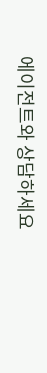에이전트와 상담하세요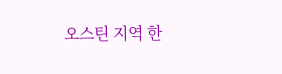오스틴 지역 한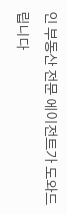인 부동산 전문 에이전트가 도와드립니다